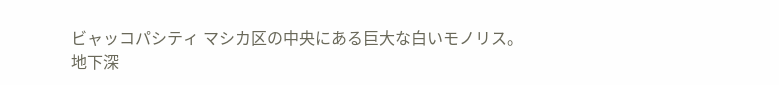ビャッコパシティ マシカ区の中央にある巨大な白いモノリス。
地下深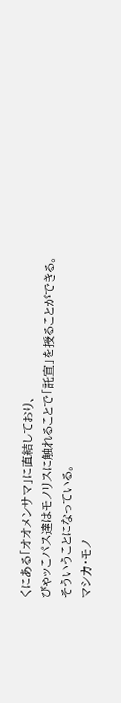くにある「オオメンサマ」に直結しており、
びゃッこパス達はモノリスに触れることで「託宣」を授ることができる。
そういうことになっている。
マシカ・モノ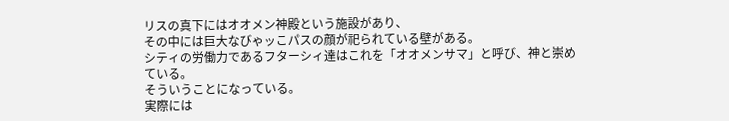リスの真下にはオオメン神殿という施設があり、
その中には巨大なびゃッこパスの顔が祀られている壁がある。
シティの労働力であるフターシィ達はこれを「オオメンサマ」と呼び、神と崇めている。
そういうことになっている。
実際には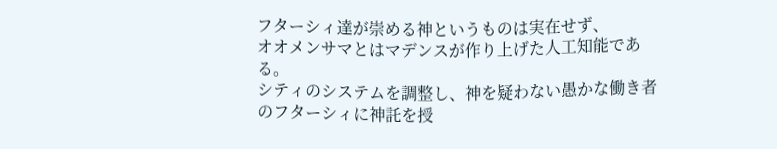フターシィ達が崇める神というものは実在せず、
オオメンサマとはマデンスが作り上げた人工知能である。
シティのシステムを調整し、神を疑わない愚かな働き者のフターシィに神託を授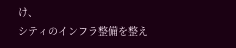け、
シティのインフラ整備を整え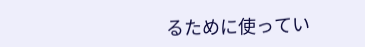るために使ってい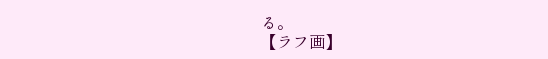る。
【ラフ画】